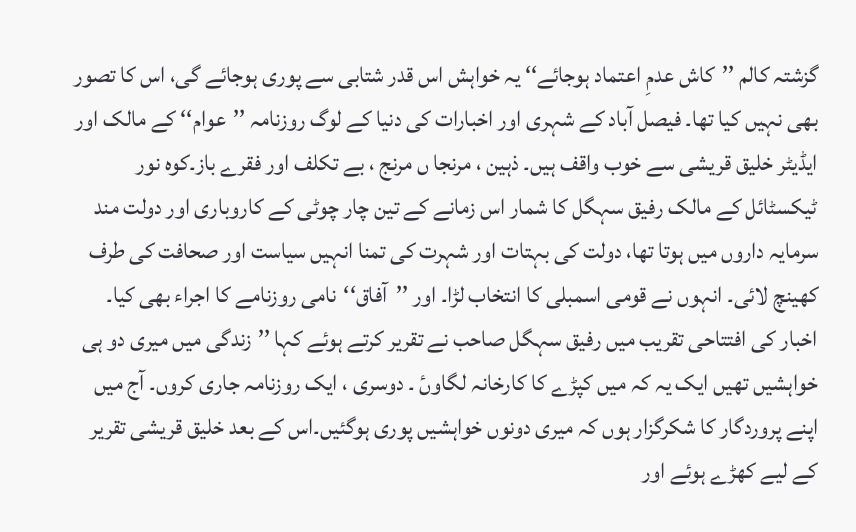گزشتہ کالم ’’کاش عدمِ اعتماد ہوجائے‘‘ یہ خواہش اس قدر شتابی سے پوری ہوجائے گی، اس کا تصور بھی نہیں کیا تھا۔ فیصل آباد کے شہری اور اخبارات کی دنیا کے لوگ روزنامہ ’’عوام‘‘ کے مالک اور ایڈیٹر خلیق قریشی سے خوب واقف ہیں۔ ذہین ، مرنجا ں مرنج ، بے تکلف اور فقرے باز۔کوہ نور ٹیکسٹائل کے مالک رفیق سہگل کا شمار اس زمانے کے تین چار چوٹی کے کاروباری اور دولت مند سرمایہ داروں میں ہوتا تھا، دولت کی بہتات اور شہرت کی تمنا انہیں سیاست اور صحافت کی طرف کھینچ لائی۔ انہوں نے قومی اسمبلی کا انتخاب لڑا۔ اور ’’آفاق‘‘نامی روزنامے کا اجراء بھی کیا۔ اخبار کی افتتاحی تقریب میں رفیق سہگل صاحب نے تقریر کرتے ہوئے کہا ’’زندگی میں میری دو ہی خواہشیں تھیں ایک یہ کہ میں کپڑے کا کارخانہ لگاوںٔ ۔ دوسری ، ایک روزنامہ جاری کروں۔ آج میں اپنے پروردگار کا شکرگزار ہوں کہ میری دونوں خواہشیں پوری ہوگئیں۔اس کے بعد خلیق قریشی تقریر کے لیے کھڑے ہوئے اور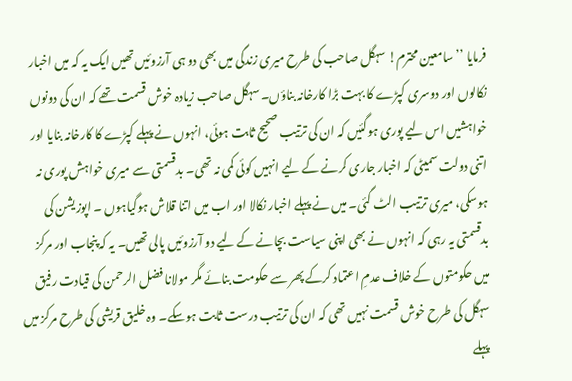فرمایا ’’سامعین محترم! سہگل صاحب کی طرح میری زندگی میں بھی دو ہی آرزوئیں تھیں ایک یہ کہ میں اخبار نکالوں اور دوسری کپڑے کا بہت بڑا کارخانہ بناؤں۔ سہگل صاحب زیادہ خوش قسمت تھے کہ ان کی دونوں خواہشیں اس لیے پوری ہوگئیں کہ ان کی ترتیب صحیح ثابت ہوئی، انہوں نے پہلے کپڑے کا کارخانہ بنایا اور اتنی دولت سمیٹی کہ اخبار جاری کرنے کے لیے انہیں کوئی کمی نہ تھی۔ بدقسمتی سے میری خواہش پوری نہ ہوسکی، میری ترتیب الٹ گئی۔ میں نے پہلے اخبار نکالا اور اب میں اتنا قلاش ہوگیاہوں ۔ اپوزیشن کی بدقسمتی یہ رہی کہ انہوں نے بھی اپنی سیاست بچانے کے لیے دو آرزوئیں پالی تھیں۔ یہ کہ پنجاب اور مرکز میں حکومتوں کے خلاف عدمِ اعتماد کرکے پھر سے حکومت بنائے مگر مولانا فضل الرحمن کی قیادت رفیق سہگل کی طرح خوش قسمت نہیں تھی کہ ان کی ترتیب درست ثابت ہوسکے۔ وہ خلیق قریشی کی طرح مرکز میں پہلے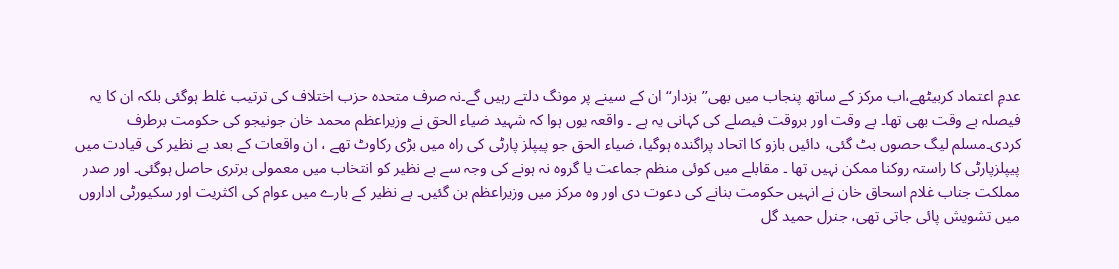عدمِ اعتماد کربیٹھے،اب مرکز کے ساتھ پنجاب میں بھی’’بزدار‘‘ ان کے سینے پر مونگ دلتے رہیں گے۔نہ صرف متحدہ حزب اختلاف کی ترتیب غلط ہوگئی بلکہ ان کا یہ فیصلہ بے وقت بھی تھا۔ بے وقت اور بروقت فیصلے کی کہانی یہ ہے ۔ واقعہ یوں ہوا کہ شہید ضیاء الحق نے وزیراعظم محمد خان جونیجو کی حکومت برطرف کردی۔مسلم لیگ حصوں بٹ گئی، دائیں بازو کا اتحاد پراگندہ ہوگیا، ضیاء الحق جو پیپلز پارٹی کی راہ میں بڑی رکاوٹ تھے ، ان واقعات کے بعد بے نظیر کی قیادت میں پیپلزپارٹی کا راستہ روکنا ممکن نہیں تھا ۔ مقابلے میں کوئی منظم جماعت یا گروہ نہ ہونے کی وجہ سے بے نظیر کو انتخاب میں معمولی برتری حاصل ہوگئی۔ اور صدر مملکت جناب غلام اسحاق خان نے انہیں حکومت بنانے کی دعوت دی اور وہ مرکز میں وزیراعظم بن گئیں۔ بے نظیر کے بارے میں عوام کی اکثریت اور سکیورٹی اداروں میں تشویش پائی جاتی تھی، جنرل حمید گل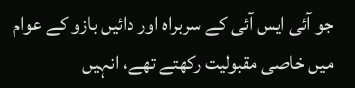جو آئی ایس آئی کے سربراہ اور دائیں بازو کے عوام میں خاصی مقبولیت رکھتے تھے، انہیں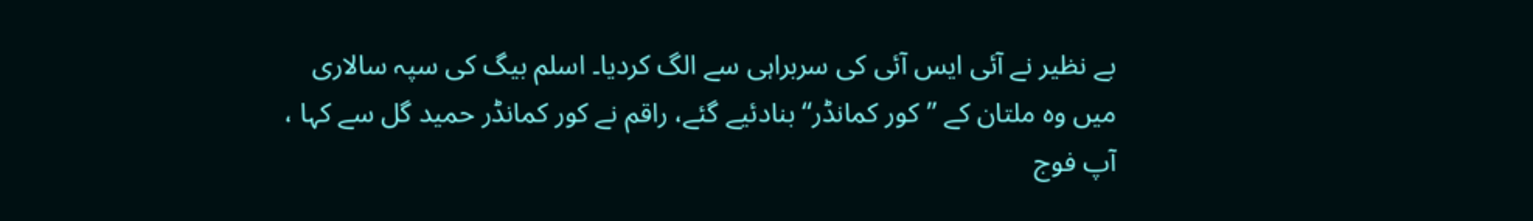بے نظیر نے آئی ایس آئی کی سربراہی سے الگ کردیا۔ اسلم بیگ کی سپہ سالاری میں وہ ملتان کے ’’کور کمانڈر‘‘ بنادئیے گئے، راقم نے کور کمانڈر حمید گل سے کہا ، آپ فوج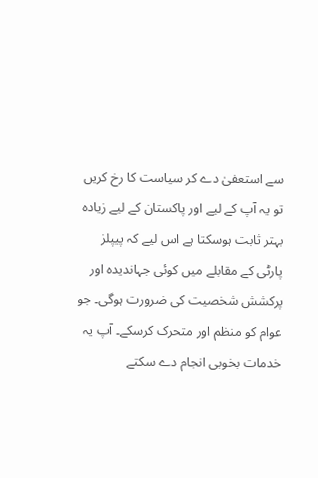سے استعفیٰ دے کر سیاست کا رخ کریں تو یہ آپ کے لیے اور پاکستان کے لیے زیادہ بہتر ثابت ہوسکتا ہے اس لیے کہ پیپلز پارٹی کے مقابلے میں کوئی جہاندیدہ اور پرکشش شخصیت کی ضرورت ہوگی۔ جو عوام کو منظم اور متحرک کرسکے۔ آپ یہ خدمات بخوبی انجام دے سکتے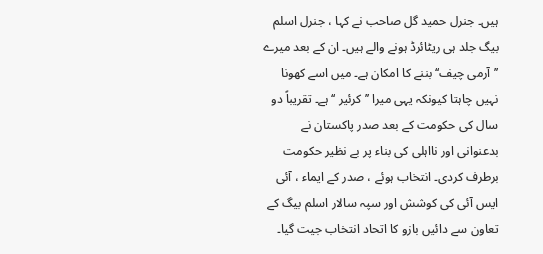ہیں۔ جنرل حمید گل صاحب نے کہا ، جنرل اسلم بیگ جلد ہی ریٹائرڈ ہونے والے ہیں۔ ان کے بعد میرے ’’آرمی چیف‘‘بننے کا امکان ہے۔ میں اسے کھونا نہیں چاہتا کیونکہ یہی میرا ’’کرئیر ‘‘ہے۔ تقریباً دو سال کی حکومت کے بعد صدر پاکستان نے بدعنوانی اور نااہلی کی بناء پر بے نظیر حکومت برطرف کردی۔ انتخاب ہوئے ، صدر کے ایماء ، آئی ایس آئی کی کوشش اور سپہ سالار اسلم بیگ کے تعاون سے دائیں بازو کا اتحاد انتخاب جیت گیا۔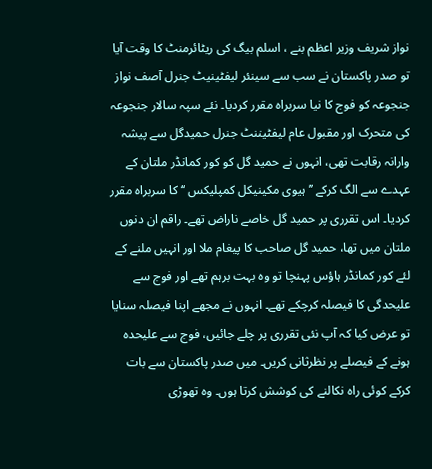نواز شریف وزیر اعظم بنے ، اسلم بیگ کی ریٹائرمنٹ کا وقت آیا تو صدر پاکستان نے سب سے سینئر لیفٹینیٹ جنرل آصف نواز جنجوعہ کو فوج کا نیا سربراہ مقرر کردیا۔ نئے سپہ سالار جنجوعہ کی متحرک اور مقبول عام لیفٹیننٹ جنرل حمیدگل سے پیشہ وارانہ رقابت تھی، انہوں نے حمید گل کو کور کمانڈر ملتان کے عہدے سے الگ کرکے ’’ہیوی مکینیکل کمپلیکس ‘‘ کا سربراہ مقرر کردیا۔ اس تقرری پر حمید گل خاصے ناراض تھے۔ راقم ان دنوں ملتان میں تھا، حمید گل صاحب کا پیغام ملا اور انہیں ملنے کے لئے کور کمانڈر ہاؤس پہنچا تو وہ بہت برہم تھے اور فوج سے علیحدگی کا فیصلہ کرچکے تھے۔ انہوں نے مجھے اپنا فیصلہ سنایا تو عرض کیا کہ آپ نئی تقرری پر چلے جائیں، فوج سے علیحدہ ہونے کے فیصلے پر نظرثانی کریں۔ میں صدر پاکستان سے بات کرکے کوئی راہ نکالنے کی کوشش کرتا ہوں۔ وہ تھوڑی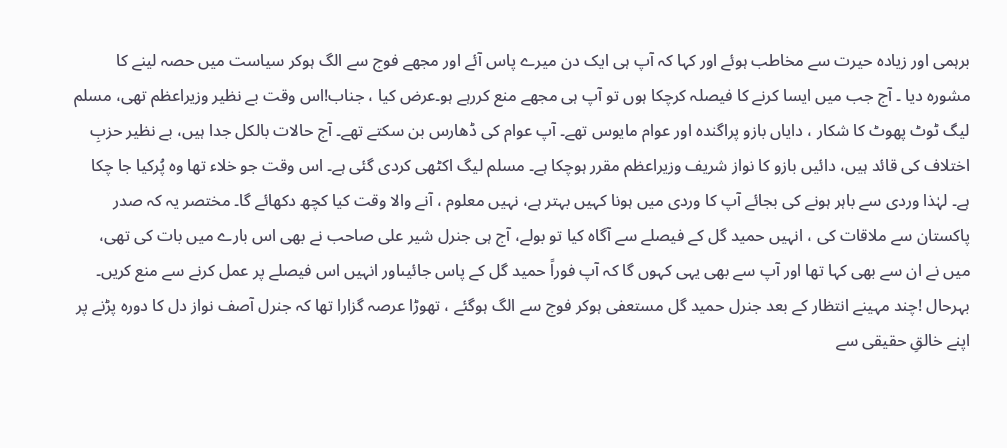برہمی اور زیادہ حیرت سے مخاطب ہوئے اور کہا کہ آپ ہی ایک دن میرے پاس آئے اور مجھے فوج سے الگ ہوکر سیاست میں حصہ لینے کا مشورہ دیا ۔ آج جب میں ایسا کرنے کا فیصلہ کرچکا ہوں تو آپ ہی مجھے منع کررہے ہو۔عرض کیا ، جناب!اس وقت بے نظیر وزیراعظم تھی، مسلم لیگ ٹوٹ پھوٹ کا شکار ، دایاں بازو پراگندہ اور عوام مایوس تھے۔ آپ عوام کی ڈھارس بن سکتے تھے۔ آج حالات بالکل جدا ہیں، بے نظیر حزبِ اختلاف کی قائد ہیں، دائیں بازو کا نواز شریف وزیراعظم مقرر ہوچکا ہے۔ مسلم لیگ اکٹھی کردی گئی ہے۔ اس وقت جو خلاء تھا وہ پُرکیا جا چکا ہے۔ لہٰذا وردی سے باہر ہونے کی بجائے آپ کا وردی میں ہونا کہیں بہتر ہے، نہیں معلوم ، آنے والا وقت کیا کچھ دکھائے گا۔ مختصر یہ کہ صدر پاکستان سے ملاقات کی ، انہیں حمید گل کے فیصلے سے آگاہ کیا تو بولے، آج ہی جنرل شیر علی صاحب نے بھی اس بارے میں بات کی تھی، میں نے ان سے بھی کہا تھا اور آپ سے بھی یہی کہوں گا کہ آپ فوراً حمید گل کے پاس جائیںاور انہیں اس فیصلے پر عمل کرنے سے منع کریں۔ بہرحال !چند مہینے انتظار کے بعد جنرل حمید گل مستعفی ہوکر فوج سے الگ ہوگئے ، تھوڑا عرصہ گزارا تھا کہ جنرل آصف نواز دل کا دورہ پڑنے پر اپنے خالقِ حقیقی سے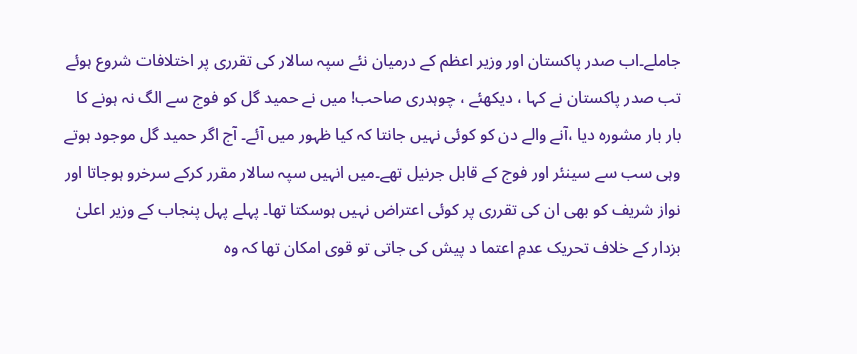جاملے۔اب صدر پاکستان اور وزیر اعظم کے درمیان نئے سپہ سالار کی تقرری پر اختلافات شروع ہوئے تب صدر پاکستان نے کہا ، دیکھئے ، چوہدری صاحب! میں نے حمید گل کو فوج سے الگ نہ ہونے کا بار بار مشورہ دیا ،آنے والے دن کو کوئی نہیں جانتا کہ کیا ظہور میں آئے۔ آج اگر حمید گل موجود ہوتے وہی سب سے سینئر اور فوج کے قابل جرنیل تھے۔میں انہیں سپہ سالار مقرر کرکے سرخرو ہوجاتا اور نواز شریف کو بھی ان کی تقرری پر کوئی اعتراض نہیں ہوسکتا تھا۔ پہلے پہل پنجاب کے وزیر اعلیٰ بزدار کے خلاف تحریک عدمِ اعتما د پیش کی جاتی تو قوی امکان تھا کہ وہ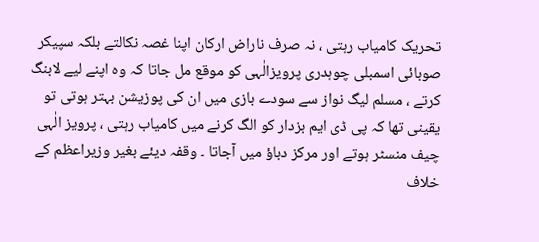تحریک کامیاب رہتی ، نہ صرف ناراض ارکان اپنا غصہ نکالتے بلکہ سپیکر صوبائی اسمبلی چوہدری پرویزالٰہی کو موقع مل جاتا کہ وہ اپنے لیے لابنگ کرتے ، مسلم لیگ نواز سے سودے بازی میں ان کی پوزیشن بہتر ہوتی تو یقینی تھا کہ پی ڈی ایم بزدار کو الگ کرنے میں کامیاب رہتی ، پرویز الٰہی چیف منسٹر ہوتے اور مرکز دباؤ میں آجاتا ۔ وقفہ دیئے بغیر وزیراعظم کے خلاف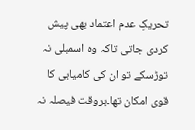تحریکِ عدم اعتماد بھی پیش کردی جاتی تاکہ وہ اسمبلی نہ توڑسکے تو ان کی کامیابی کا قوی امکان تھا۔بروقت فیصلہ نہ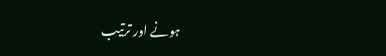ہونے اور ترتیب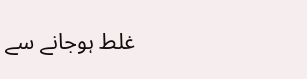غلط ہوجانے سے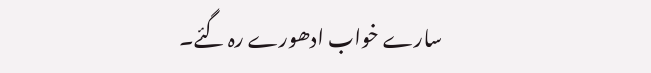سارے خواب ادھورے رہ گئے۔